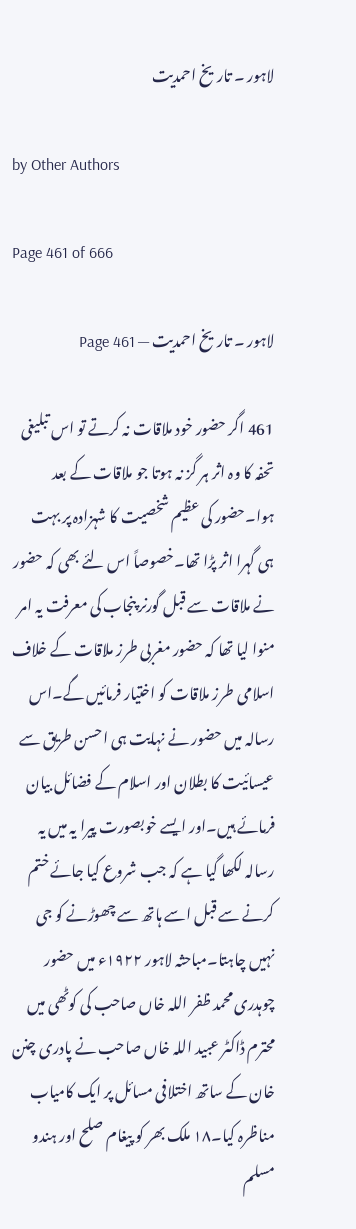لاہور ۔ تاریخ احمدیت

by Other Authors

Page 461 of 666

لاہور ۔ تاریخ احمدیت — Page 461

461 اگر حضور خود ملاقات نہ کرتے تو اس تبلیغی تحفہ کا وہ اثر ہر گز نہ ہوتا جو ملاقات کے بعد ہوا۔حضور کی عظیم شخصیت کا شہزادہ پر بہت ہی گہرا اثر پڑا تھا۔خصوصاً اس لئے بھی کہ حضور نے ملاقات سے قبل گورنر پنجاب کی معرفت یہ امر منوا لیا تھا کہ حضور مغربی طرز ملاقات کے خلاف اسلامی طرز ملاقات کو اختیار فرمائیں گے۔اس رسالہ میں حضور نے نہایت ہی احسن طریق سے عیسائیت کا بطلان اور اسلام کے فضائل بیان فرمائے ہیں۔اور ایسے خوبصورت پیرا یہ میں یہ رسالہ لکھا گیا ہے کہ جب شروع کیا جائے ختم کرنے سے قبل اسے ہاتھ سے چھوڑنے کو جی نہیں چاہتا۔مباحثہ لاہور ۱۹۲۲ء میں حضور چوہدری محمد ظفر اللہ خاں صاحب کی کوٹھی میں محترم ڈاکٹر عبید اللہ خاں صاحب نے پادری چنن خان کے ساتھ اختلافی مسائل پر ایک کامیاب مناظرہ کیا۔۱۸ ملک بھر کو پیغام صلح اور ہندو مسلم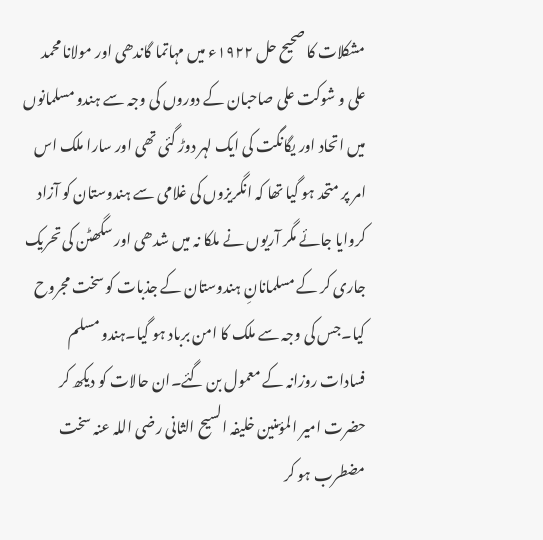مشکلات کا صحیح حل ۱۹۲۲ء میں مہاتما گاندھی اور مولانا محمد علی و شوکت علی صاحبان کے دوروں کی وجہ سے ہندو مسلمانوں میں اتحاد اور یگانگت کی ایک لہر دوڑ گئی تھی اور سارا ملک اس امر پر متحد ہو گیا تھا کہ انگریزوں کی غلامی سے ہندوستان کو آزاد کروایا جائے مگر آریوں نے ملکا نہ میں شدھی اور سگھٹن کی تحریک جاری کر کے مسلمانانِ ہندوستان کے جذبات کو سخت مجروح کیا۔جس کی وجہ سے ملک کا امن برباد ہو گیا۔ہندو مسلم فسادات روزانہ کے معمول بن گئے۔ان حالات کو دیکھ کر حضرت امیر المؤمنین خلیفہ السیح الثانی رضی اللہ عنہ سخت مضطرب ہو کر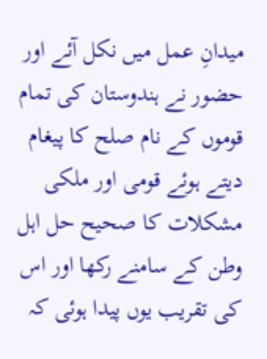میدانِ عمل میں نکل آئے اور حضور نے ہندوستان کی تمام قوموں کے نام صلح کا پیغام دیتے ہوئے قومی اور ملکی مشکلات کا صحیح حل اہل وطن کے سامنے رکھا اور اس کی تقریب یوں پیدا ہوئی کہ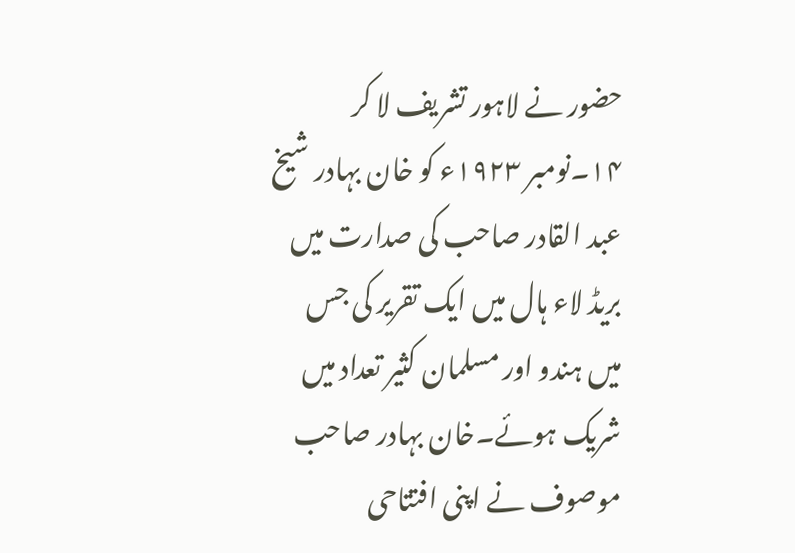حضور نے لاہور تشریف لا کر ۱۴۔نومبر ۱۹۲۳ء کو خان بہادر شیخ عبد القادر صاحب کی صدارت میں بریڈ لاء ہال میں ایک تقریر کی جس میں ہندو اور مسلمان کثیر تعداد میں شریک ہوئے۔خان بہادر صاحب موصوف نے اپنی افتتاحی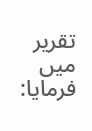تقریر میں فرمایا: